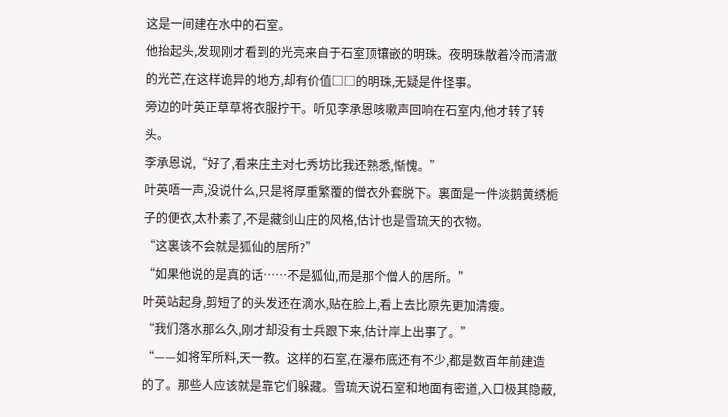这是一间建在水中的石室。
他抬起头,发现刚才看到的光亮来自于石室顶镶嵌的明珠。夜明珠散着冷而清澈的光芒,在这样诡异的地方,却有价值□□的明珠,无疑是件怪事。
旁边的叶英正草草将衣服拧干。听见李承恩咳嗽声回响在石室内,他才转了转头。
李承恩说,“好了,看来庄主对七秀坊比我还熟悉,惭愧。”
叶英唔一声,没说什么,只是将厚重繁覆的僧衣外套脱下。裏面是一件淡鹅黄绣栀子的便衣,太朴素了,不是藏剑山庄的风格,估计也是雪琉天的衣物。
“这裏该不会就是狐仙的居所?”
“如果他说的是真的话……不是狐仙,而是那个僧人的居所。”
叶英站起身,剪短了的头发还在滴水,贴在脸上,看上去比原先更加清瘦。
“我们落水那么久,刚才却没有士兵跟下来,估计岸上出事了。”
“——如将军所料,天一教。这样的石室,在瀑布底还有不少,都是数百年前建造的了。那些人应该就是靠它们躲藏。雪琉天说石室和地面有密道,入口极其隐蔽,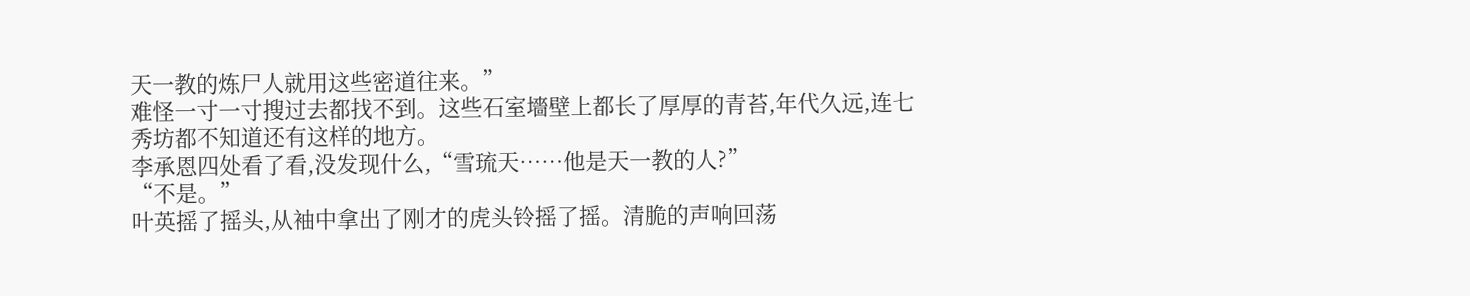天一教的炼尸人就用这些密道往来。”
难怪一寸一寸搜过去都找不到。这些石室墻壁上都长了厚厚的青苔,年代久远,连七秀坊都不知道还有这样的地方。
李承恩四处看了看,没发现什么,“雪琉天……他是天一教的人?”
“不是。”
叶英摇了摇头,从袖中拿出了刚才的虎头铃摇了摇。清脆的声响回荡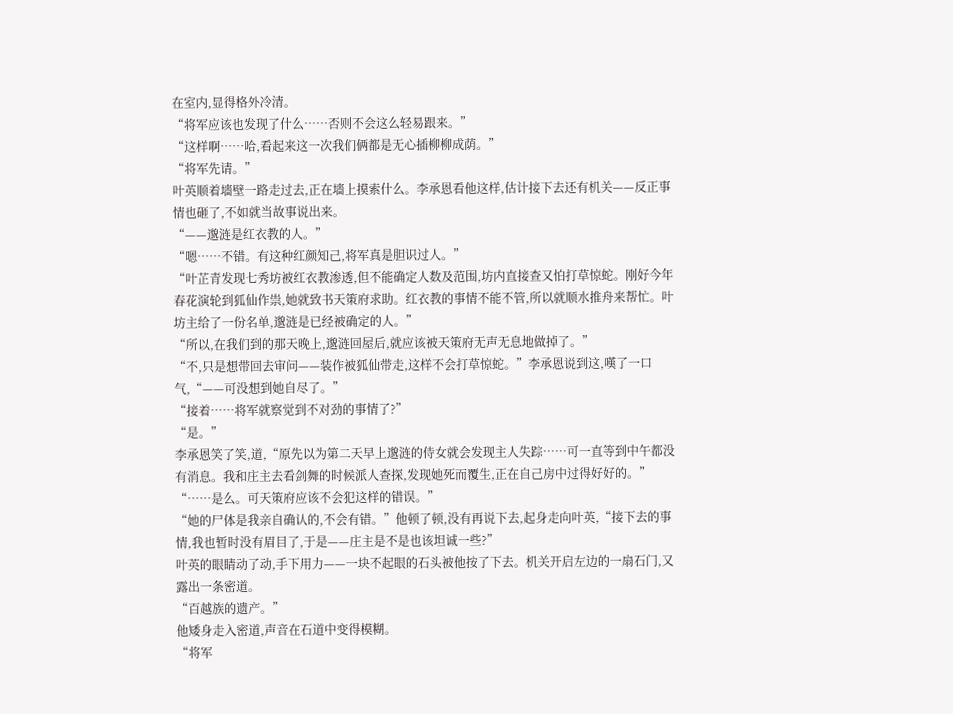在室内,显得格外冷清。
“将军应该也发现了什么……否则不会这么轻易跟来。”
“这样啊……哈,看起来这一次我们俩都是无心插柳柳成荫。”
“将军先请。”
叶英顺着墻壁一路走过去,正在墻上摸索什么。李承恩看他这样,估计接下去还有机关——反正事情也砸了,不如就当故事说出来。
“——邈涟是红衣教的人。”
“嗯……不错。有这种红颜知己,将军真是胆识过人。”
“叶芷青发现七秀坊被红衣教渗透,但不能确定人数及范围,坊内直接查又怕打草惊蛇。刚好今年春花演轮到狐仙作祟,她就致书天策府求助。红衣教的事情不能不管,所以就顺水推舟来帮忙。叶坊主给了一份名单,邈涟是已经被确定的人。”
“所以,在我们到的那天晚上,邈涟回屋后,就应该被天策府无声无息地做掉了。”
“不,只是想带回去审问——装作被狐仙带走,这样不会打草惊蛇。”李承恩说到这,嘆了一口气,“——可没想到她自尽了。”
“接着……将军就察觉到不对劲的事情了?”
“是。”
李承恩笑了笑,道,“原先以为第二天早上邈涟的侍女就会发现主人失踪……可一直等到中午都没有消息。我和庄主去看剑舞的时候派人查探,发现她死而覆生,正在自己房中过得好好的。”
“……是么。可天策府应该不会犯这样的错误。”
“她的尸体是我亲自确认的,不会有错。”他顿了顿,没有再说下去,起身走向叶英,“接下去的事情,我也暂时没有眉目了,于是——庄主是不是也该坦诚一些?”
叶英的眼睛动了动,手下用力——一块不起眼的石头被他按了下去。机关开启左边的一扇石门,又露出一条密道。
“百越族的遗产。”
他矮身走入密道,声音在石道中变得模糊。
“将军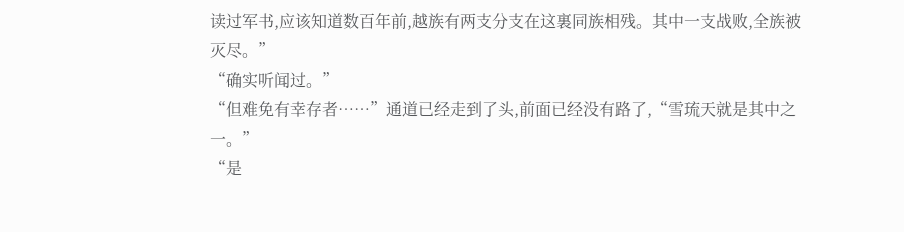读过军书,应该知道数百年前,越族有两支分支在这裏同族相残。其中一支战败,全族被灭尽。”
“确实听闻过。”
“但难免有幸存者……”通道已经走到了头,前面已经没有路了,“雪琉天就是其中之一。”
“是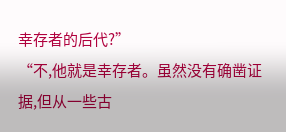幸存者的后代?”
“不,他就是幸存者。虽然没有确凿证据,但从一些古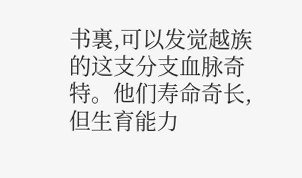书裏,可以发觉越族的这支分支血脉奇特。他们寿命奇长,但生育能力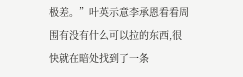极差。”叶英示意李承恩看看周围有没有什么可以拉的东西,很快就在暗处找到了一条